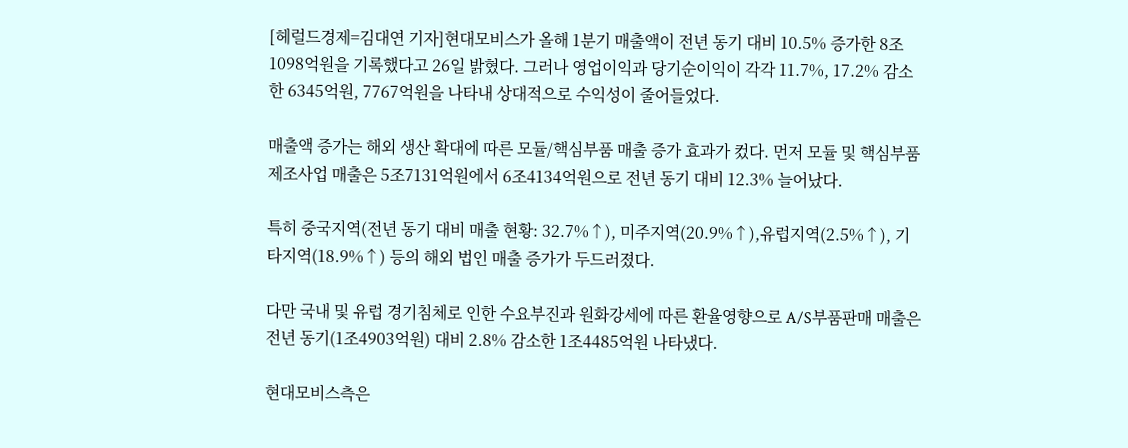[헤럴드경제=김대연 기자]현대모비스가 올해 1분기 매출액이 전년 동기 대비 10.5% 증가한 8조1098억원을 기록했다고 26일 밝혔다. 그러나 영업이익과 당기순이익이 각각 11.7%, 17.2% 감소한 6345억원, 7767억원을 나타내 상대적으로 수익성이 줄어들었다.

매출액 증가는 해외 생산 확대에 따른 모듈/핵심부품 매출 증가 효과가 컸다. 먼저 모듈 및 핵심부품 제조사업 매출은 5조7131억원에서 6조4134억원으로 전년 동기 대비 12.3% 늘어났다.

특히 중국지역(전년 동기 대비 매출 현황: 32.7%↑), 미주지역(20.9%↑),유럽지역(2.5%↑), 기타지역(18.9%↑) 등의 해외 법인 매출 증가가 두드러졌다.

다만 국내 및 유럽 경기침체로 인한 수요부진과 원화강세에 따른 환율영향으로 A/S부품판매 매출은 전년 동기(1조4903억원) 대비 2.8% 감소한 1조4485억원 나타냈다.

현대모비스측은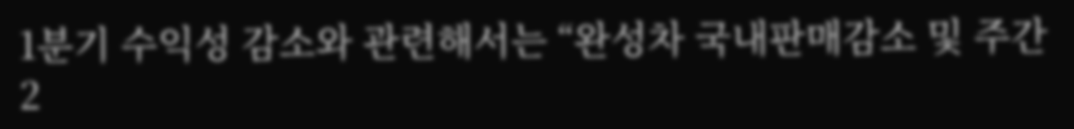1분기 수익성 감소와 관련해서는 “완성차 국내판매감소 및 주간2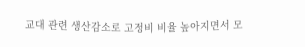교대 관련 생산감소로 고정비 비율 높아지면서 모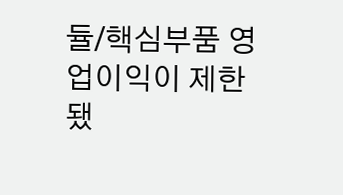듈/핵심부품 영업이익이 제한 됐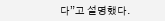다”고 설명했다.